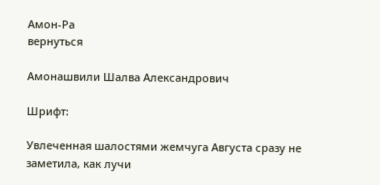Амон-Ра
вернуться

Амонашвили Шалва Александрович

Шрифт:

Увлеченная шалостями жемчуга Августа сразу не заметила, как лучи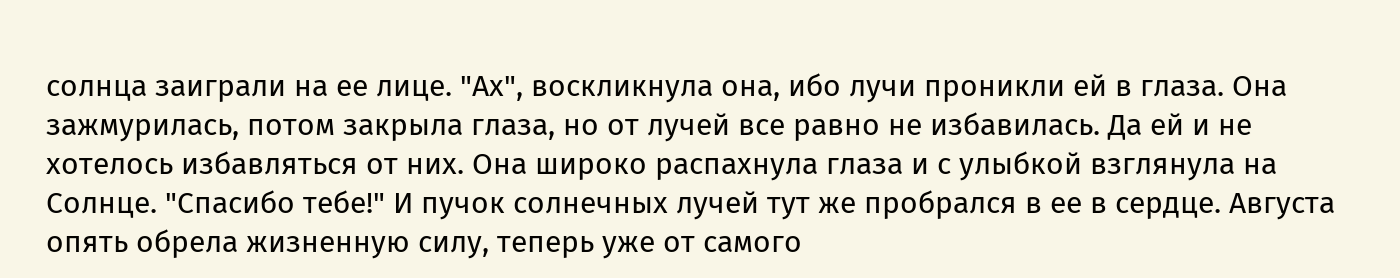солнца заиграли на ее лице. "Ах", воскликнула она, ибо лучи проникли ей в глаза. Она зажмурилась, потом закрыла глаза, но от лучей все равно не избавилась. Да ей и не хотелось избавляться от них. Она широко распахнула глаза и с улыбкой взглянула на Солнце. "Спасибо тебе!" И пучок солнечных лучей тут же пробрался в ее в сердце. Августа опять обрела жизненную силу, теперь уже от самого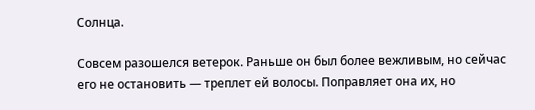Солнца.

Совсем разошелся ветерок. Раньше он был более вежливым, но сейчас его не остановить — треплет ей волосы. Поправляет она их, но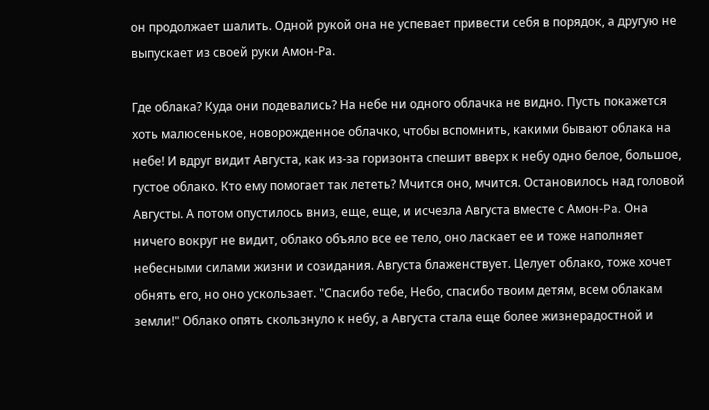он продолжает шалить. Одной рукой она не успевает привести себя в порядок, а другую не выпускает из своей руки Амон-Ра.

Где облака? Куда они подевались? На небе ни одного облачка не видно. Пусть покажется хоть малюсенькое, новорожденное облачко, чтобы вспомнить, какими бывают облака на небе! И вдруг видит Августа, как из-за горизонта спешит вверх к небу одно белое, большое, густое облако. Кто ему помогает так лететь? Мчится оно, мчится. Остановилось над головой Августы. А потом опустилось вниз, еще, еще, и исчезла Августа вместе с Амон-Pa. Она ничего вокруг не видит, облако объяло все ее тело, оно ласкает ее и тоже наполняет небесными силами жизни и созидания. Августа блаженствует. Целует облако, тоже хочет обнять его, но оно ускользает. "Спасибо тебе, Небо, спасибо твоим детям, всем облакам земли!" Облако опять скользнуло к небу, а Августа стала еще более жизнерадостной и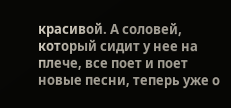красивой. А соловей, который сидит у нее на плече, все поет и поет новые песни, теперь уже о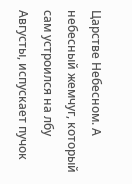Царстве Небесном. А небесный жемчуг, который сам устроился на лбу Августы, испускает пучок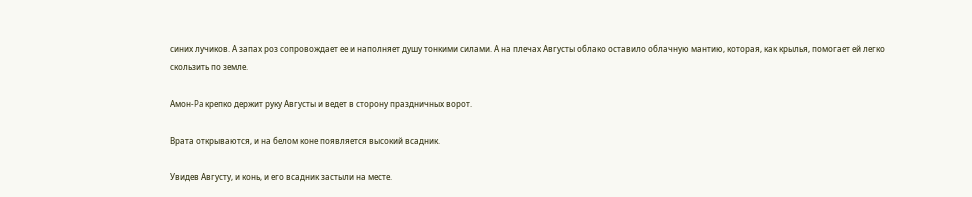синих лучиков. А запах роз сопровождает ее и наполняет душу тонкими силами. А на плечах Августы облако оставило облачную мантию, которая, как крылья, помогает ей легко скользить по земле.

Амон-Pa крепко держит руку Августы и ведет в сторону праздничных ворот.

Врата открываются, и на белом коне появляется высокий всадник.

Увидев Августу, и конь, и его всадник застыли на месте.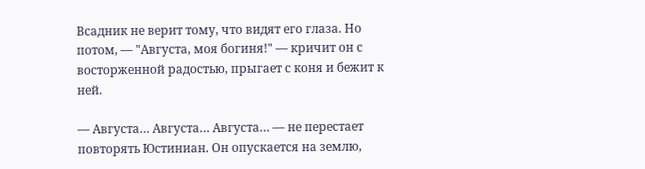Всадник не верит тому, что видят его глаза. Но потом, — "Августа, моя богиня!" — кричит он с восторженной радостью, прыгает с коня и бежит к ней.

— Августа… Августа… Августа… — не перестает повторять Юстиниан. Он опускается на землю,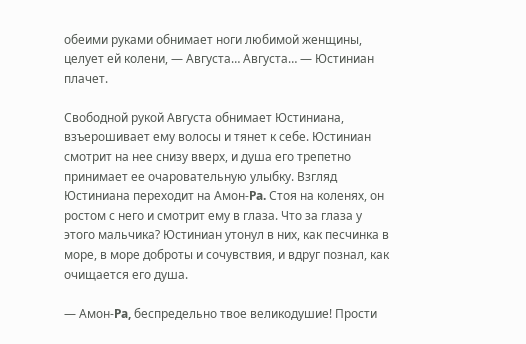обеими руками обнимает ноги любимой женщины, целует ей колени, — Августа… Августа… — Юстиниан плачет.

Свободной рукой Августа обнимает Юстиниана, взъерошивает ему волосы и тянет к себе. Юстиниан смотрит на нее снизу вверх, и душа его трепетно принимает ее очаровательную улыбку. Взгляд Юстиниана переходит на Амон-Pa. Стоя на коленях, он ростом с него и смотрит ему в глаза. Что за глаза у этого мальчика? Юстиниан утонул в них, как песчинка в море, в море доброты и сочувствия, и вдруг познал, как очищается его душа.

— Амон-Pa, беспредельно твое великодушие! Прости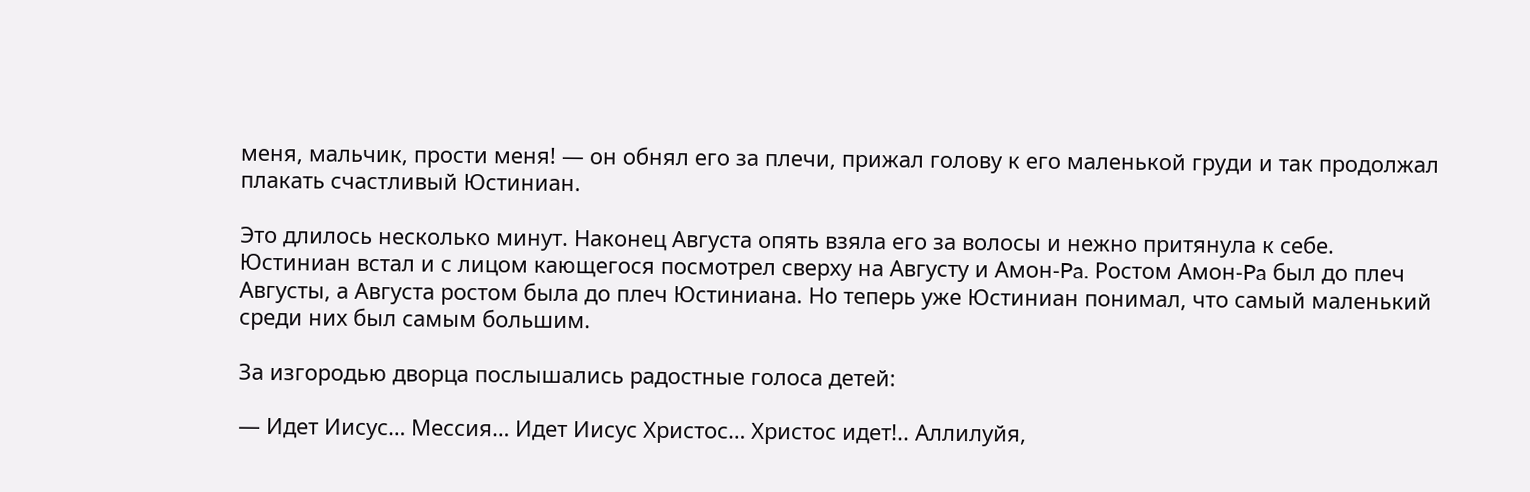меня, мальчик, прости меня! — он обнял его за плечи, прижал голову к его маленькой груди и так продолжал плакать счастливый Юстиниан.

Это длилось несколько минут. Наконец Августа опять взяла его за волосы и нежно притянула к себе. Юстиниан встал и с лицом кающегося посмотрел сверху на Августу и Амон-Pa. Ростом Амон-Pa был до плеч Августы, а Августа ростом была до плеч Юстиниана. Но теперь уже Юстиниан понимал, что самый маленький среди них был самым большим.

За изгородью дворца послышались радостные голоса детей:

— Идет Иисус… Мессия… Идет Иисус Христос… Христос идет!.. Аллилуйя,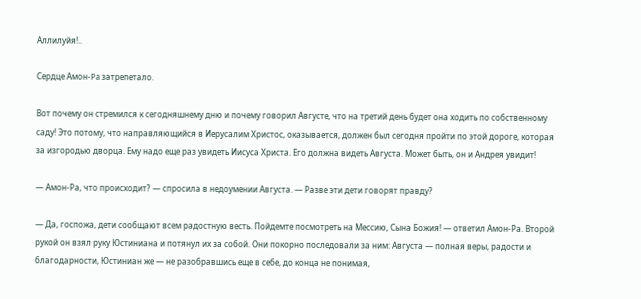Аллилуйя!..

Сердце Амон-Pa затрепетало.

Вот почему он стремился к сегодняшнему дню и почему говорил Августе, что на третий день будет она ходить по собственному саду! Это потому, что направляющийся в Иерусалим Христос, оказывается, должен был сегодня пройти по этой дороге, которая за изгородью дворца. Ему надо еще раз увидеть Иисуса Христа. Его должна видеть Августа. Может быть, он и Андрея увидит!

— Амон-Ра, что происходит? — спросила в недоумении Августа. — Разве эти дети говорят правду?

— Да, госпожа, дети сообщают всем радостную весть. Пойдемте посмотреть на Мессию, Сына Божия! — ответил Амон-Ра. Второй рукой он взял руку Юстиниана и потянул их за собой. Они покорно последовали за ним: Августа — полная веры, радости и благодарности, Юстиниан же — не разобравшись еще в себе, до конца не понимая,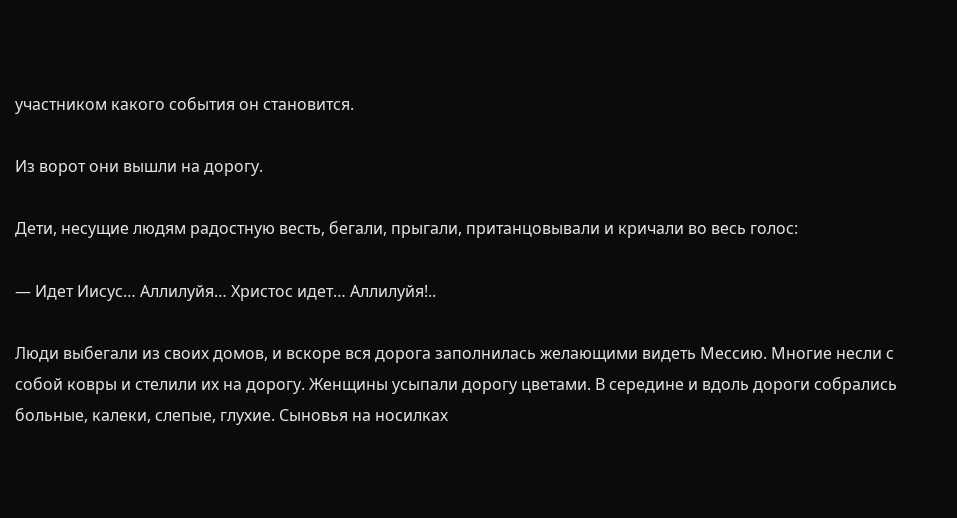участником какого события он становится.

Из ворот они вышли на дорогу.

Дети, несущие людям радостную весть, бегали, прыгали, пританцовывали и кричали во весь голос:

— Идет Иисус… Аллилуйя… Христос идет… Аллилуйя!..

Люди выбегали из своих домов, и вскоре вся дорога заполнилась желающими видеть Мессию. Многие несли с собой ковры и стелили их на дорогу. Женщины усыпали дорогу цветами. В середине и вдоль дороги собрались больные, калеки, слепые, глухие. Сыновья на носилках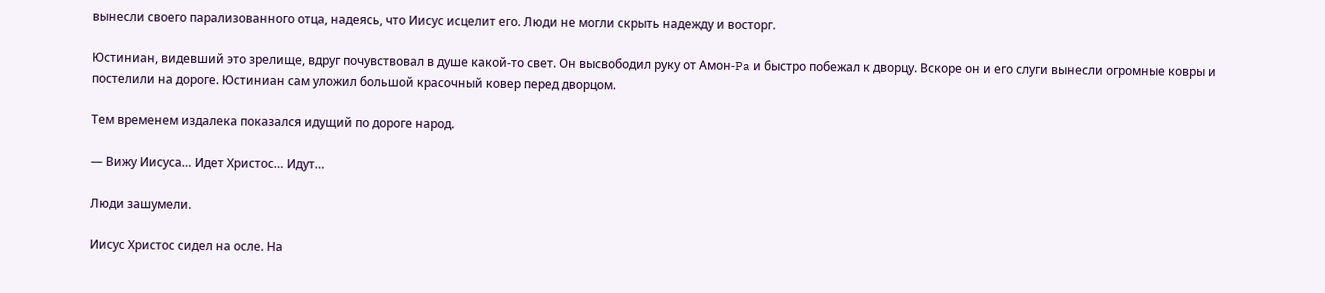вынесли своего парализованного отца, надеясь, что Иисус исцелит его. Люди не могли скрыть надежду и восторг.

Юстиниан, видевший это зрелище, вдруг почувствовал в душе какой-то свет. Он высвободил руку от Амон-Pa и быстро побежал к дворцу. Вскоре он и его слуги вынесли огромные ковры и постелили на дороге. Юстиниан сам уложил большой красочный ковер перед дворцом.

Тем временем издалека показался идущий по дороге народ.

— Вижу Иисуса… Идет Христос… Идут…

Люди зашумели.

Иисус Христос сидел на осле. На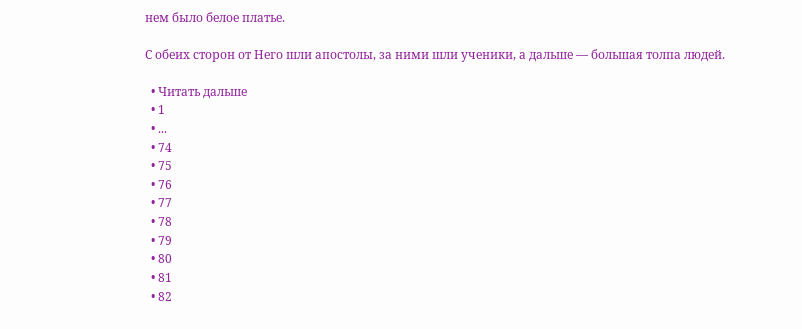нем было белое платье.

С обеих сторон от Него шли апостолы, за ними шли ученики, а дальше — большая толпа людей.

  • Читать дальше
  • 1
  • ...
  • 74
  • 75
  • 76
  • 77
  • 78
  • 79
  • 80
  • 81
  • 82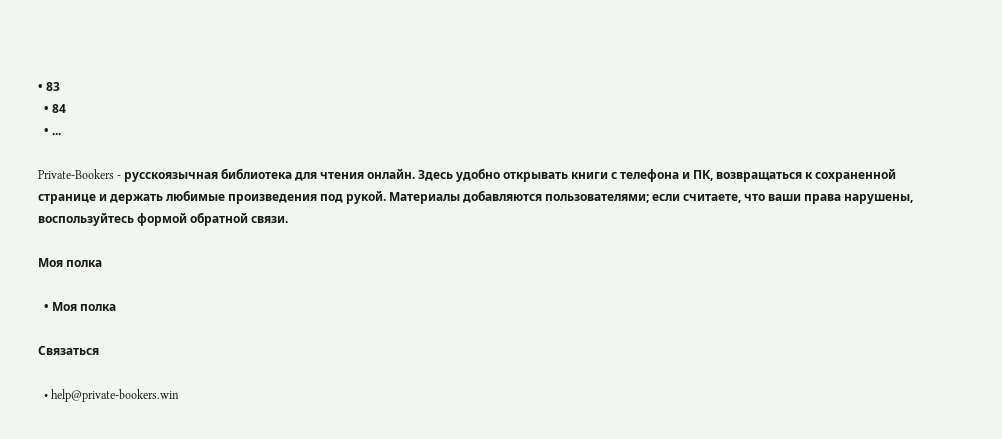• 83
  • 84
  • ...

Private-Bookers - русскоязычная библиотека для чтения онлайн. Здесь удобно открывать книги с телефона и ПК, возвращаться к сохраненной странице и держать любимые произведения под рукой. Материалы добавляются пользователями; если считаете, что ваши права нарушены, воспользуйтесь формой обратной связи.

Моя полка

  • Моя полка

Связаться

  • help@private-bookers.win